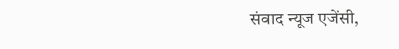संवाद न्यूज एजेंसी,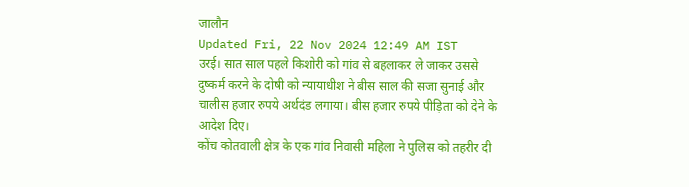जालौन
Updated Fri, 22 Nov 2024 12:49 AM IST
उरई। सात साल पहले किशोरी को गांव से बहलाकर ले जाकर उससे दुष्कर्म करने के दोषी को न्यायाधीश ने बीस साल की सजा सुनाई और चालीस हजार रुपये अर्थदंड लगाया। बीस हजार रुपये पीड़िता को देने के आदेश दिए।
कोंच कोतवाली क्षेत्र के एक गांव निवासी महिला ने पुलिस को तहरीर दी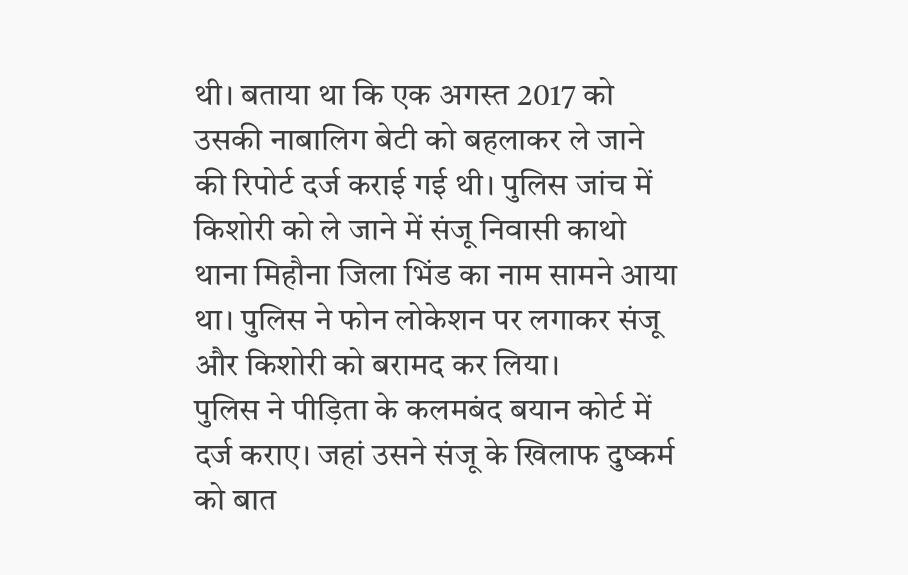थी। बताया था कि एक अगस्त 2017 को उसकी नाबालिग बेटी को बहलाकर ले जाने की रिपोर्ट दर्ज कराई गई थी। पुलिस जांच में किशोरी को ले जाने में संजू निवासी काथो थाना मिहौना जिला भिंड का नाम सामने आया था। पुलिस ने फोन लोकेशन पर लगाकर संजू और किशोरी को बरामद कर लिया।
पुलिस ने पीड़िता के कलमबंद बयान कोर्ट में दर्ज कराए। जहां उसने संजू के खिलाफ दुष्कर्म को बात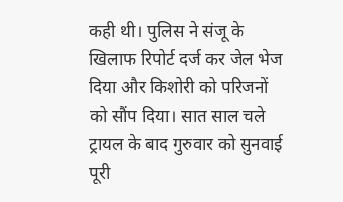कही थी। पुलिस ने संजू के खिलाफ रिपोर्ट दर्ज कर जेल भेज दिया और किशोरी को परिजनों को सौंप दिया। सात साल चले ट्रायल के बाद गुरुवार को सुनवाई पूरी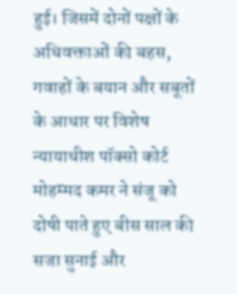हुई। जिसमें दोनों पक्षों के अधिवक्ताओं की बहस, गवाहों के बयान और सबूतों के आधार पर विशेष न्यायाधीश पॉक्सो कोर्ट मोहम्मद कमर ने संजू को दोषी पाते हुए बीस साल की सजा सुनाई और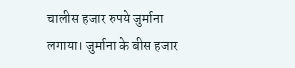चालीस हजार रुपये जुर्माना लगाया। जुर्माना के बीस हजार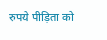रुपये पीड़िता को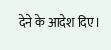देने के आदेश दिए।